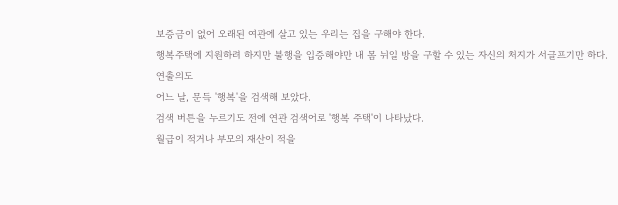보증금이 없어 오래된 여관에 살고 있는 우리는 집을 구해야 한다.
행복주택에 지원하려 하지만 불행을 입증해야만 내 몸 뉘일 방을 구할 수 있는 자신의 처지가 서글프기만 하다.
연출의도
어느 날, 문득 '행복'을 검색해 보았다.
검색 버튼을 누르기도 전에 연관 검색어로 '행복 주택'이 나타났다.
월급이 적거나 부모의 재산이 적을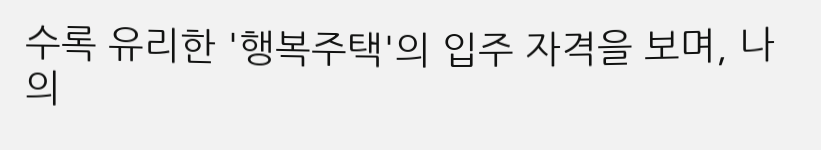수록 유리한 '행복주택'의 입주 자격을 보며, 나의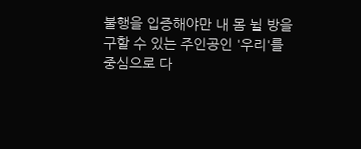불행을 입증해야만 내 몸 뉠 방을 구할 수 있는 주인공인 '우리'를 중심으로 다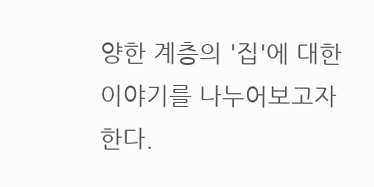양한 계층의 '집'에 대한 이야기를 나누어보고자 한다.